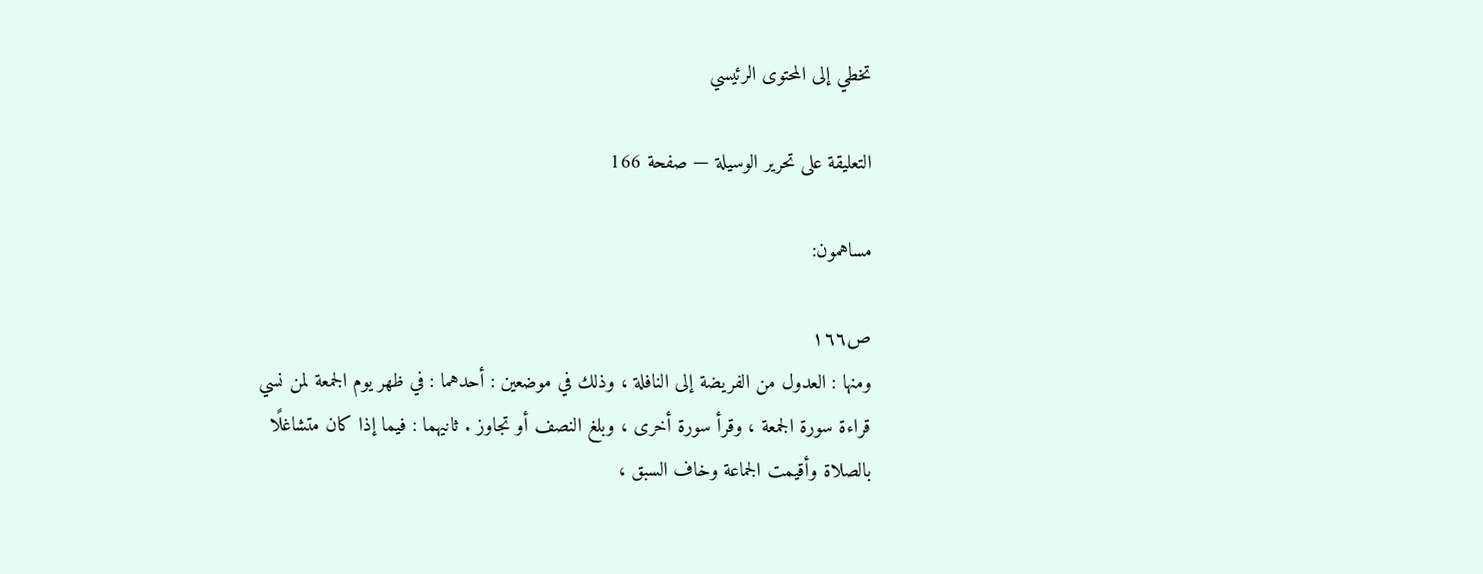تخطي إلى المحتوى الرئيسي

التعليقة على تحرير الوسيلة — صفحة 166

مساهمون:

ص١٦٦
ومنها : العدول من الفريضة إلى النافلة ، وذلك في موضعين : أحدهما : في ظهر يوم الجمعة لمن نسي قراءة سورة الجمعة ، وقرأ سورة أخرى ، وبلغ النصف أو تجاوز . ثانيهما : فيما إذا كان متشاغلًا بالصلاة وأقيمت الجماعة وخاف السبق ،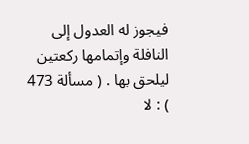فيجوز له العدول إلى النافلة وإتمامها ركعتين ليلحق بها . ( مسألة 473 ) : لا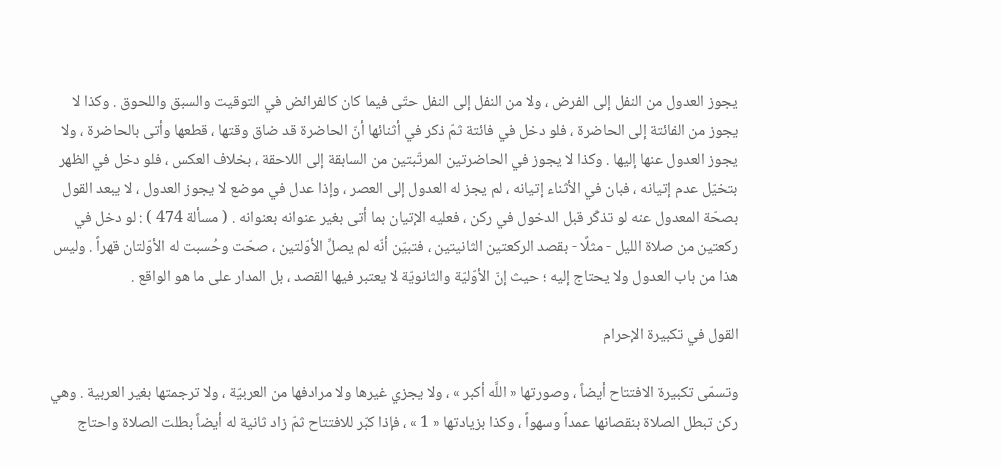يجوز العدول من النفل إلى الفرض ، ولا من النفل إلى النفل حتّى فيما كان كالفرائض في التوقيت والسبق واللحوق . وكذا لا يجوز من الفائتة إلى الحاضرة ، فلو دخل في فائتة ثمّ ذكر في أثنائها أنّ الحاضرة قد ضاق وقتها ، قطعها وأتى بالحاضرة ، ولا يجوز العدول عنها إليها . وكذا لا يجوز في الحاضرتين المرتّبتين من السابقة إلى اللاحقة ، بخلاف العكس ، فلو دخل في الظهر بتخيّل عدم إتيانه ، فبان في الأثناء إتيانه ، لم يجز له العدول إلى العصر ، وإذا عدل في موضع لا يجوز العدول ، لا يبعد القول بصحّة المعدول عنه لو تذكّر قبل الدخول في ركن ، فعليه الإتيان بما أتى بغير عنوانه بعنوانه . ( مسألة 474 ) : لو دخل في ركعتين من صلاة الليل - مثلًا - بقصد الركعتين الثانيتين ، فتبيّن أنّه لم يصلِّ الأوّلتين ، صحّت وحُسبت له الأوّلتان قهراً . وليس هذا من باب العدول ولا يحتاج إليه ؛ حيث إنّ الأوّليّة والثانويّة لا يعتبر فيها القصد ، بل المدار على ما هو الواقع .

القول في تكبيرة الإحرام

وتسمّى تكبيرة الافتتاح أيضاً ، وصورتها « اللَّه أكبر » ، ولا يجزي غيرها ولا مرادفها من العربيّة ، ولا ترجمتها بغير العربية . وهي ركن تبطل الصلاة بنقصانها عمداً وسهواً ، وكذا بزيادتها « 1 » ، فإذا كبّر للافتتاح ثمّ زاد ثانية له أيضاً بطلت الصلاة واحتاج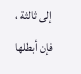إلى ثالثة ، فإن أبطلها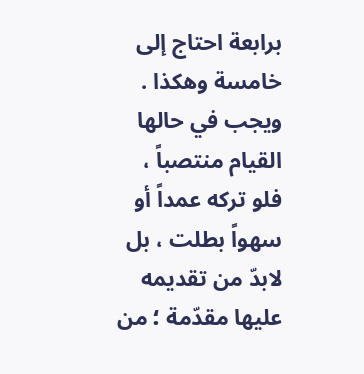برابعة احتاج إلى خامسة وهكذا . ويجب في حالها القيام منتصباً ، فلو تركه عمداً أو سهواً بطلت ، بل لابدّ من تقديمه عليها مقدّمة ؛ من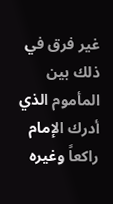غير فرق في ذلك بين المأموم الذي أدرك الإمام راكعاً وغيره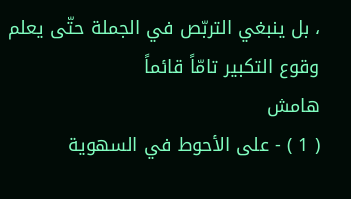، بل ينبغي التربّص في الجملة حتّى يعلم وقوع التكبير تامّاً قائماً
هامش
( 1 ) - على الأحوط في السهوية